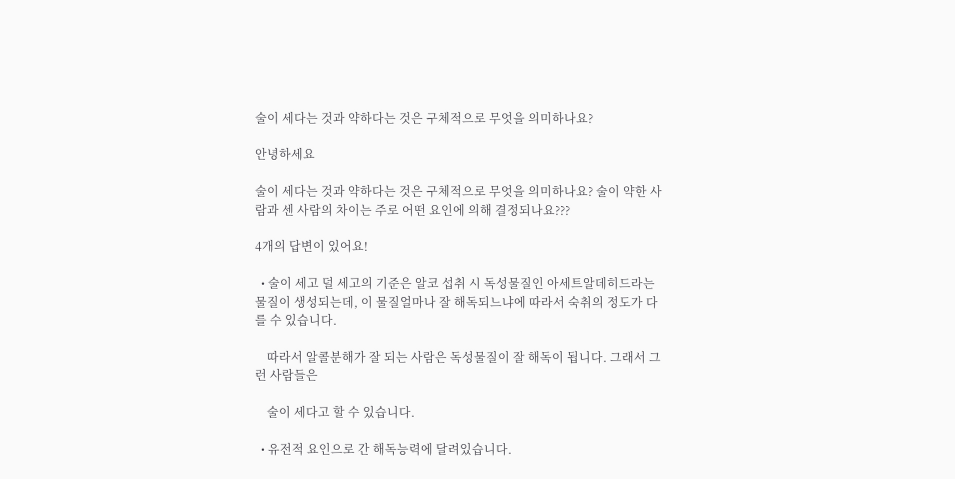술이 세다는 것과 약하다는 것은 구체적으로 무엇을 의미하나요?

안녕하세요

술이 세다는 것과 약하다는 것은 구체적으로 무엇을 의미하나요? 술이 약한 사람과 센 사람의 차이는 주로 어떤 요인에 의해 결정되나요???

4개의 답변이 있어요!

  • 술이 세고 덜 세고의 기준은 알코 섭취 시 독성물질인 아세트알데히드라는 물질이 생성되는데, 이 물질얼마나 잘 해독되느냐에 따라서 숙취의 정도가 다를 수 있습니다.

    따라서 알콜분해가 잘 되는 사람은 독성물질이 잘 해독이 됩니다. 그래서 그런 사람들은

    술이 세다고 할 수 있습니다.

  • 유전적 요인으로 간 해독능력에 달려있습니다.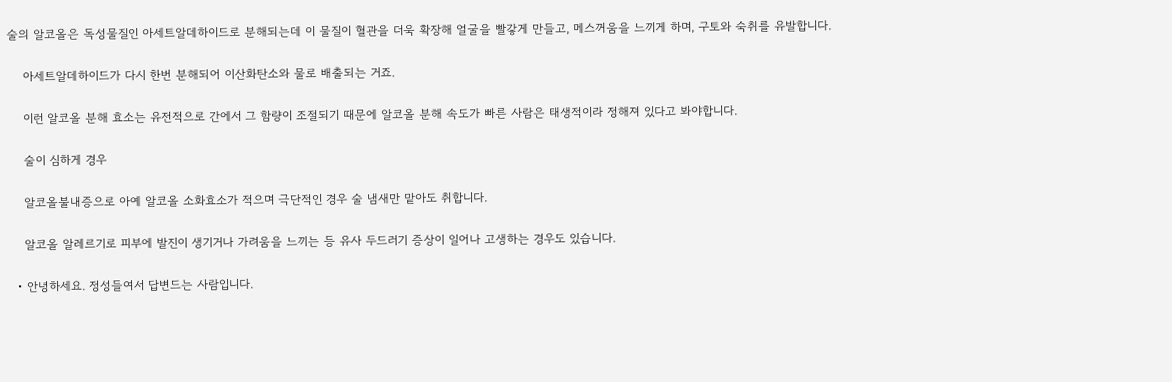술의 알코올은 독성물질인 아세트알데하이드로 분해되는데 이 물질이 혈관을 더욱 확장해 얼굴을 빨갛게 만들고, 메스꺼움을 느끼게 하며, 구토와 숙취를 유발합니다.

    아세트알데하이드가 다시 한번 분해되어 이산화탄소와 물로 배출되는 거죠.

    이런 알코올 분해 효소는 유전적으로 간에서 그 함량이 조절되기 때문에 알코올 분해 속도가 빠른 사람은 태생적이라 정해져 있다고 봐야합니다.

    술이 심하게 경우

    알코올불내증으로 아예 알코올 소화효소가 적으며 극단적인 경우 술 냄새만 맡아도 취합니다.

    알코올 알레르기로 피부에 발진이 생기거나 가려움을 느끼는 등 유사 두드러기 증상이 일어나 고생하는 경우도 있습니다.

  • 안녕하세요. 정성들여서 답변드는 사람입니다.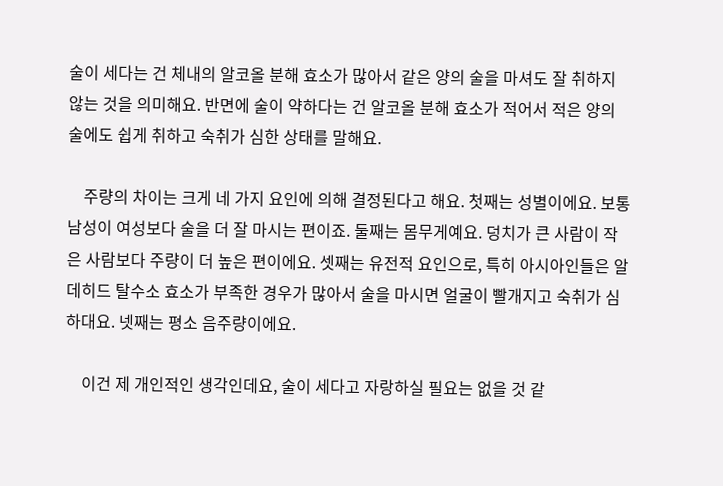술이 세다는 건 체내의 알코올 분해 효소가 많아서 같은 양의 술을 마셔도 잘 취하지 않는 것을 의미해요. 반면에 술이 약하다는 건 알코올 분해 효소가 적어서 적은 양의 술에도 쉽게 취하고 숙취가 심한 상태를 말해요.

    주량의 차이는 크게 네 가지 요인에 의해 결정된다고 해요. 첫째는 성별이에요. 보통 남성이 여성보다 술을 더 잘 마시는 편이죠. 둘째는 몸무게예요. 덩치가 큰 사람이 작은 사람보다 주량이 더 높은 편이에요. 셋째는 유전적 요인으로, 특히 아시아인들은 알데히드 탈수소 효소가 부족한 경우가 많아서 술을 마시면 얼굴이 빨개지고 숙취가 심하대요. 넷째는 평소 음주량이에요.

    이건 제 개인적인 생각인데요, 술이 세다고 자랑하실 필요는 없을 것 같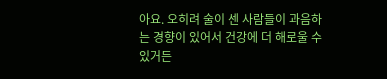아요. 오히려 술이 센 사람들이 과음하는 경향이 있어서 건강에 더 해로울 수 있거든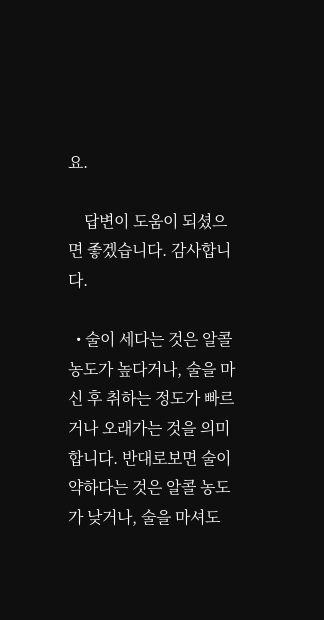요.

    답변이 도움이 되셨으면 좋겠습니다. 감사합니다.

  • 술이 세다는 것은 알콜 농도가 높다거나, 술을 마신 후 취하는 정도가 빠르거나 오래가는 것을 의미합니다. 반대로보면 술이 약하다는 것은 알콜 농도가 낮거나, 술을 마셔도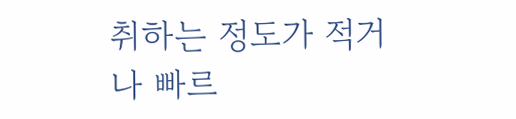취하는 정도가 적거나 빠르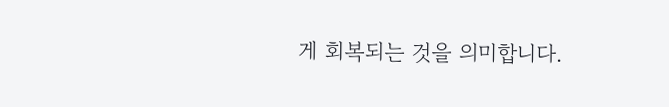게 회복되는 것을 의미합니다.